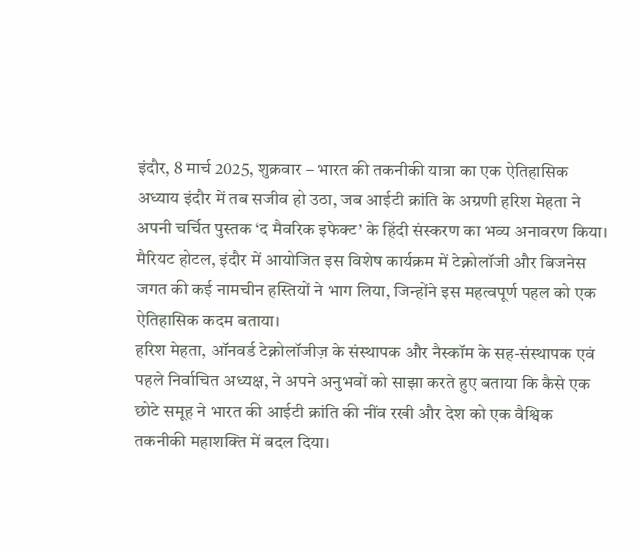इंदौर, 8 मार्च 2025, शुक्रवार – भारत की तकनीकी यात्रा का एक ऐतिहासिक अध्याय इंदौर में तब सजीव हो उठा, जब आईटी क्रांति के अग्रणी हरिश मेहता ने अपनी चर्चित पुस्तक ‘द मैवरिक इफेक्ट’ के हिंदी संस्करण का भव्य अनावरण किया। मैरियट होटल, इंदौर में आयोजित इस विशेष कार्यक्रम में टेक्नोलॉजी और बिजनेस जगत की कई नामचीन हस्तियों ने भाग लिया, जिन्होंने इस महत्वपूर्ण पहल को एक ऐतिहासिक कदम बताया।
हरिश मेहता, ऑनवर्ड टेक्नोलॉजीज़ के संस्थापक और नैस्कॉम के सह-संस्थापक एवं पहले निर्वाचित अध्यक्ष, ने अपने अनुभवों को साझा करते हुए बताया कि कैसे एक छोटे समूह ने भारत की आईटी क्रांति की नींव रखी और देश को एक वैश्विक तकनीकी महाशक्ति में बदल दिया।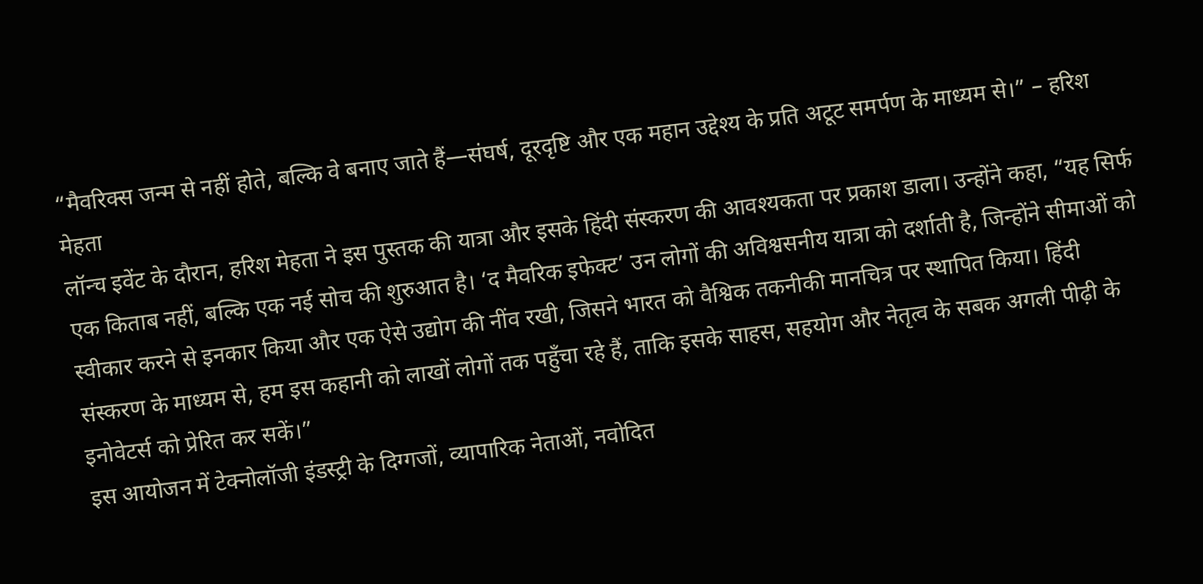“मैवरिक्स जन्म से नहीं होते, बल्कि वे बनाए जाते हैं—संघर्ष, दूरदृष्टि और एक महान उद्देश्य के प्रति अटूट समर्पण के माध्यम से।” – हरिश मेहता
लॉन्च इवेंट के दौरान, हरिश मेहता ने इस पुस्तक की यात्रा और इसके हिंदी संस्करण की आवश्यकता पर प्रकाश डाला। उन्होंने कहा, “यह सिर्फ एक किताब नहीं, बल्कि एक नई सोच की शुरुआत है। ‘द मैवरिक इफेक्ट’ उन लोगों की अविश्वसनीय यात्रा को दर्शाती है, जिन्होंने सीमाओं को स्वीकार करने से इनकार किया और एक ऐसे उद्योग की नींव रखी, जिसने भारत को वैश्विक तकनीकी मानचित्र पर स्थापित किया। हिंदी संस्करण के माध्यम से, हम इस कहानी को लाखों लोगों तक पहुँचा रहे हैं, ताकि इसके साहस, सहयोग और नेतृत्व के सबक अगली पीढ़ी के इनोवेटर्स को प्रेरित कर सकें।”
इस आयोजन में टेक्नोलॉजी इंडस्ट्री के दिग्गजों, व्यापारिक नेताओं, नवोदित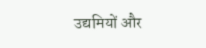उद्यमियों और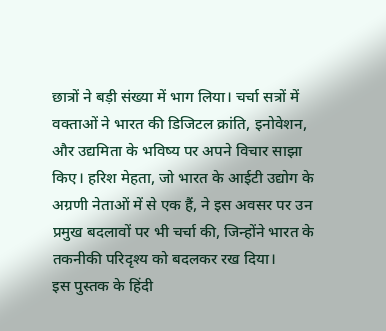छात्रों ने बड़ी संख्या में भाग लिया। चर्चा सत्रों में वक्ताओं ने भारत की डिजिटल क्रांति, इनोवेशन, और उद्यमिता के भविष्य पर अपने विचार साझा किए। हरिश मेहता, जो भारत के आईटी उद्योग के अग्रणी नेताओं में से एक हैं, ने इस अवसर पर उन प्रमुख बदलावों पर भी चर्चा की, जिन्होंने भारत के तकनीकी परिदृश्य को बदलकर रख दिया।
इस पुस्तक के हिंदी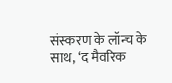संस्करण के लॉन्च के साथ, ‘द मैवरिक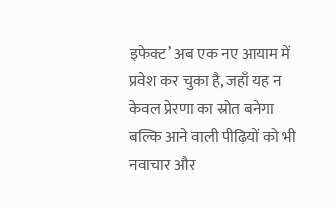इफेक्ट’ अब एक नए आयाम में प्रवेश कर चुका है, जहाँ यह न केवल प्रेरणा का स्रोत बनेगा बल्कि आने वाली पीढ़ियों को भी नवाचार और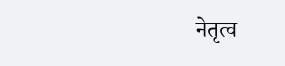नेतृत्व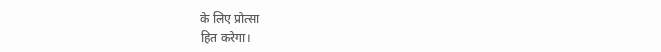के लिए प्रोत्सा
हित करेगा।